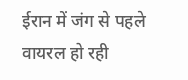ईरान में जंग से पहले वायरल हो रही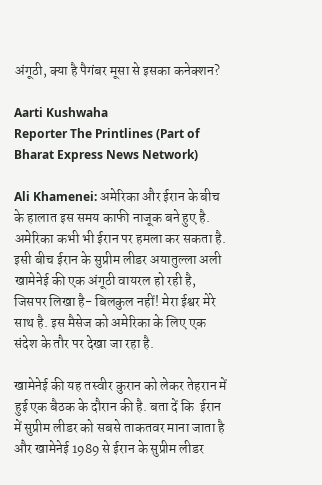अंगूठी, क्‍या है पैगंबर मूसा से इसका कनेक्‍शन?

Aarti Kushwaha
Reporter The Printlines (Part of Bharat Express News Network)

Ali Khamenei: अमेरिका और ईरान के बीच के हालात इस समय काफी नाजूक बने हुए है. अमेरिका कभी भी ईरान पर हमला कर स‍कता है. इसी बीच ईरान के सुप्रीम लीडर अयातुल्ला अली खामेनेई की एक अंगूठी वायरल हो रही है, जिसपर लिखा है- बिलकुल नहीं! मेरा ईश्वर मेरे साथ है. इस मैसेज को अमेरिका के लिए एक संदेश के तौर पर देखा जा रहा है.

खामेनेई की यह तस्वीर कुरान को लेकर तेहरान में हुई एक बैठक के दौरान की है. बता दें कि  ईरान में सुप्रीम लीडर को सबसे ताकतवर माना जाता है और खामेनेई 1989 से ईरान के सुप्रीम लीडर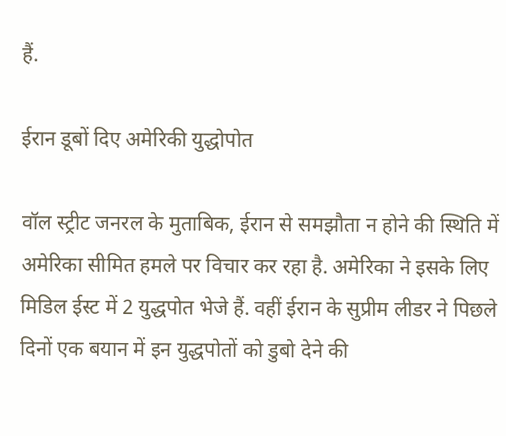हैं.

ईरान डूबों दिए अमेरिकी युद्धोपोत

वॉल स्ट्रीट जनरल के मुताबिक, ईरान से समझौता न होने की स्थिति में अमेरिका सीमित हमले पर विचार कर रहा है. अमेरिका ने इसके लिए मिडिल ईस्ट में 2 युद्धपोत भेजे हैं. वहीं ईरान के सुप्रीम लीडर ने पिछले दिनों एक बयान में इन युद्धपोतों को डुबो देने की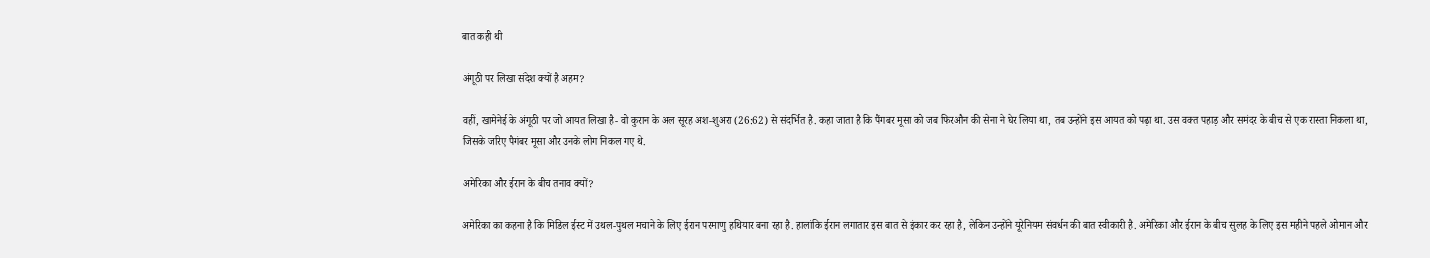बात कही थी

अंगूठी पर लिखा संदेश क्यों है अहम?

वहीं, खामेनेई के अंगूठी पर जो आयत लिखा है- वो कुरान के अल सूरह अश-शुअरा (26:62) से संदर्भित है. कहा जाता है कि पैंगबर मूसा को जब फिरऔन की सेना ने घेर लिया था, तब उन्होंने इस आयत को पढ़ा था. उस वक्त पहाड़ और समंदर के बीच से एक रास्ता निकला था, जिसके जरिए पैगंबर मूसा और उनके लोग निकल गए थे.

अमेरिका और ईरान के बीच तनाव क्यों?

अमेरिका का कहना है कि मिडिल ईस्ट में उथल-पुथल मचाने के लिए ईरान परमाणु हथियार बना रहा है. हालांकि ईरान लगातार इस बात से इंकार कर रहा है, लेकिन उन्‍होंने यूरेनियम संवर्धन की बात स्वीकारी है. अमेरिका और ईरान के बीच सुलह के लिए इस महीने पहले ओमान और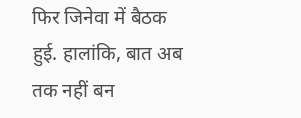फिर जिनेवा में बैठक हुई. हालांकि, बात अब तक नहीं बन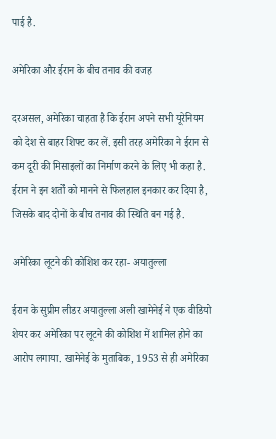पाई है.

अमेरिका और ईरान के बीच तनाव की वजह

दरअसल, अमेरिका चाहता है कि ईरान अपने सभी यूरेनियम को देश से बाहर शिफ्ट कर लें. इसी तरह अमेरिका ने ईरान से कम दूरी की मिसाइलों का निर्माण करने के लिए भी कहा है. ईरान ने इन शर्तों को मानने से फिलहाल इनकार कर दिया है, जिसके बाद दोनों के बीच तनाव की स्थिति बन गई है.

अमेरिका लूटने की कोशिश कर रहा- अयातुल्ला

ईरान के सुप्रीम लीडर अयातुल्ला अली खामेनेई ने एक वीडियो शेयर कर अमेरिका पर लूटने की कोशिश में शामिल होने का आरोप लगाया. खामेनेई के मुताबिक, 1953 से ही अमेरिका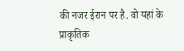की नजर ईरान पर है. वो यहां के प्राकृतिक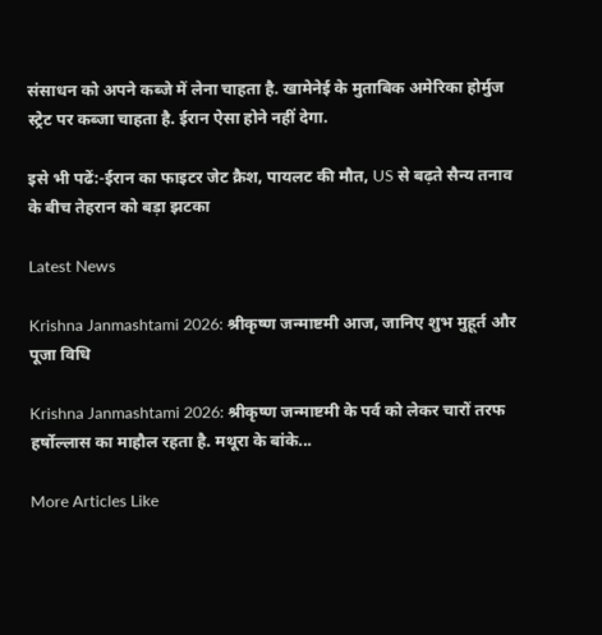संसाधन को अपने कब्जे में लेना चाहता है. खामेनेई के मुताबिक अमेरिका होर्मुज स्ट्रेट पर कब्जा चाहता है. ईरान ऐसा होने नहीं देगा.

इसे भी पढें:-ईरान का फाइटर जेट क्रैश, पायलट की मौत, US से बढ़ते सैन्य तनाव के बीच तेहरान को बड़ा झटका

Latest News

Krishna Janmashtami 2026: श्रीकृष्ण जन्माष्टमी आज, जानिए शुभ मुहूर्त और पूजा विधि

Krishna Janmashtami 2026: श्रीकृष्ण जन्माष्टमी के पर्व को लेकर चारों तरफ हर्षोल्लास का माहौल रहता है. मथूरा के बांके...

More Articles Like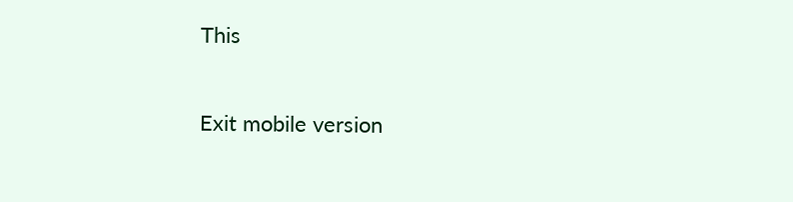This

Exit mobile version